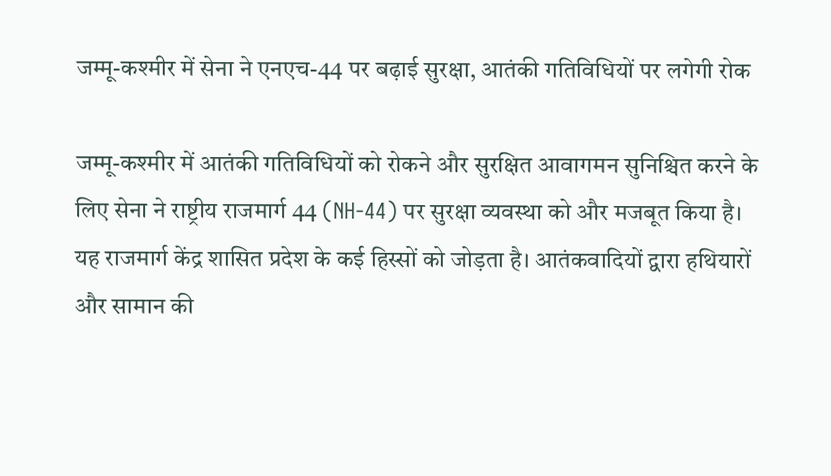जम्मू-कश्मीर में सेना ने एनएच-44 पर बढ़ाई सुरक्षा, आतंकी गतिविधियों पर लगेगी रोक

जम्मू-कश्मीर में आतंकी गतिविधियों को रोकने और सुरक्षित आवागमन सुनिश्चित करने के लिए सेना ने राष्ट्रीय राजमार्ग 44 (NH-44) पर सुरक्षा व्यवस्था को और मजबूत किया है। यह राजमार्ग केंद्र शासित प्रदेश के कई हिस्सों को जोड़ता है। आतंकवादियों द्वारा हथियारों और सामान की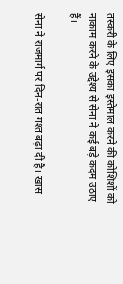तस्करी के लिए इसका इस्तेमाल करने की कोशिशों को नाकाम करने के उद्देश्य से सेना ने कई बड़े कदम उठाए हैं।

सेना ने राजमार्ग पर दिन-रात गश्त बढ़ा दी है। खास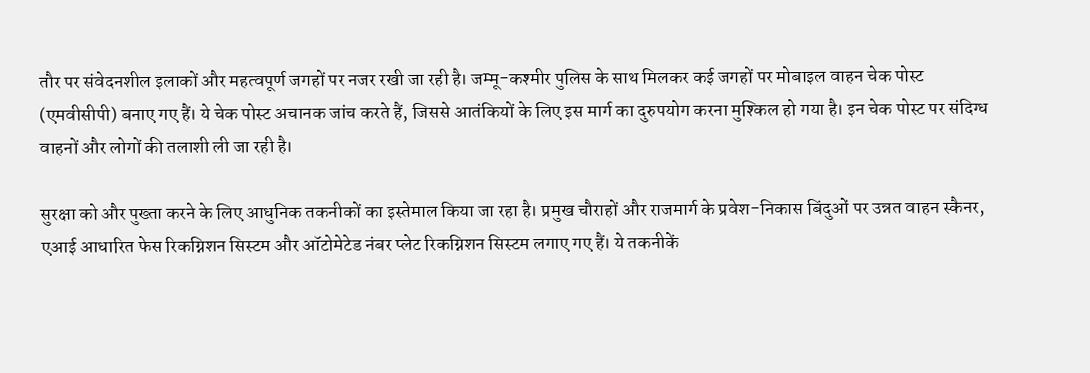तौर पर संवेदनशील इलाकों और महत्वपूर्ण जगहों पर नजर रखी जा रही है। जम्मू-कश्मीर पुलिस के साथ मिलकर कई जगहों पर मोबाइल वाहन चेक पोस्ट (एमवीसीपी) बनाए गए हैं। ये चेक पोस्ट अचानक जांच करते हैं, जिससे आतंकियों के लिए इस मार्ग का दुरुपयोग करना मुश्किल हो गया है। इन चेक पोस्ट पर संदिग्ध वाहनों और लोगों की तलाशी ली जा रही है।

सुरक्षा को और पुख्ता करने के लिए आधुनिक तकनीकों का इस्तेमाल किया जा रहा है। प्रमुख चौराहों और राजमार्ग के प्रवेश-निकास बिंदुओं पर उन्नत वाहन स्कैनर, एआई आधारित फेस रिकग्निशन सिस्टम और ऑटोमेटेड नंबर प्लेट रिकग्निशन सिस्टम लगाए गए हैं। ये तकनीकें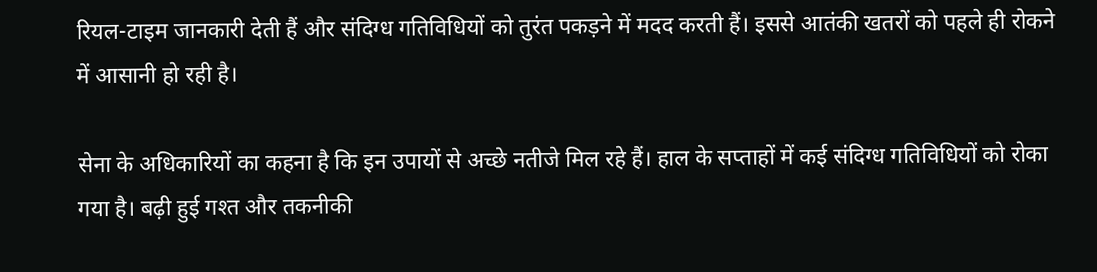रियल-टाइम जानकारी देती हैं और संदिग्ध गतिविधियों को तुरंत पकड़ने में मदद करती हैं। इससे आतंकी खतरों को पहले ही रोकने में आसानी हो रही है।

सेना के अधिकारियों का कहना है कि इन उपायों से अच्छे नतीजे मिल रहे हैं। हाल के सप्ताहों में कई संदिग्ध गतिविधियों को रोका गया है। बढ़ी हुई गश्त और तकनीकी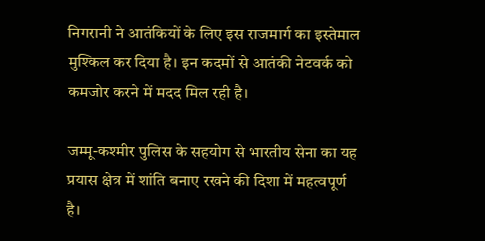निगरानी ने आतंकियों के लिए इस राजमार्ग का इस्तेमाल मुश्किल कर दिया है। इन कदमों से आतंकी नेटवर्क को कमजोर करने में मदद मिल रही है।

जम्मू-कश्मीर पुलिस के सहयोग से भारतीय सेना का यह प्रयास क्षेत्र में शांति बनाए रखने की दिशा में महत्वपूर्ण है।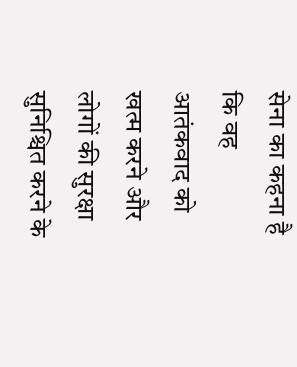सेना का कहना है कि वह आतंकवाद को खत्म करने और लोगों की सुरक्षा सुनिश्चित करने के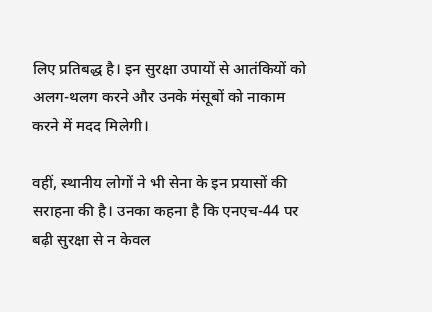लिए प्रतिबद्ध है। इन सुरक्षा उपायों से आतंकियों को अलग-थलग करने और उनके मंसूबों को नाकाम करने में मदद मिलेगी।

वहीं, स्थानीय लोगों ने भी सेना के इन प्रयासों की सराहना की है। उनका कहना है कि एनएच-44 पर बढ़ी सुरक्षा से न केवल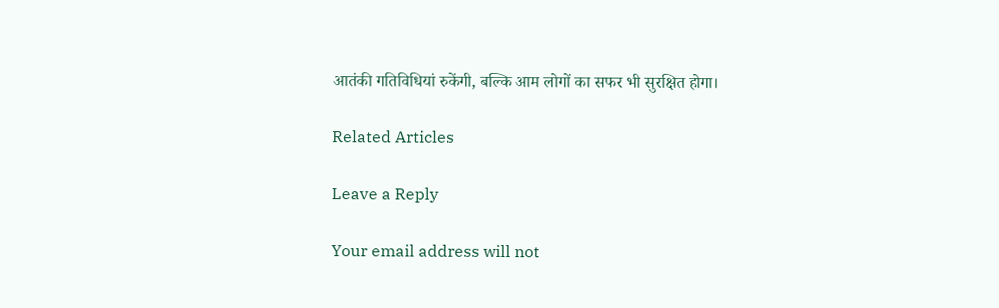आतंकी गतिविधियां रुकेंगी, बल्कि आम लोगों का सफर भी सुरक्षित होगा।

Related Articles

Leave a Reply

Your email address will not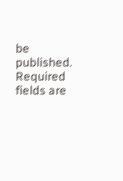be published. Required fields are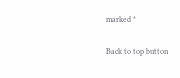marked *

Back to top button